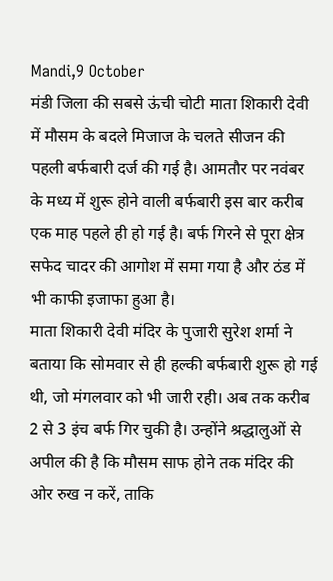Mandi,9 October
मंडी जिला की सबसे ऊंची चोटी माता शिकारी देवी में मौसम के बदले मिजाज के चलते सीजन की पहली बर्फबारी दर्ज की गई है। आमतौर पर नवंबर के मध्य में शुरू होने वाली बर्फबारी इस बार करीब एक माह पहले ही हो गई है। बर्फ गिरने से पूरा क्षेत्र सफेद चादर की आगोश में समा गया है और ठंड में भी काफी इजाफा हुआ है।
माता शिकारी देवी मंदिर के पुजारी सुरेश शर्मा ने बताया कि सोमवार से ही हल्की बर्फबारी शुरू हो गई थी, जो मंगलवार को भी जारी रही। अब तक करीब 2 से 3 इंच बर्फ गिर चुकी है। उन्होंने श्रद्धालुओं से अपील की है कि मौसम साफ होने तक मंदिर की ओर रुख न करें, ताकि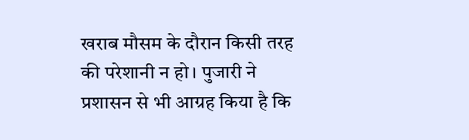खराब मौसम के दौरान किसी तरह की परेशानी न हो। पुजारी ने प्रशासन से भी आग्रह किया है कि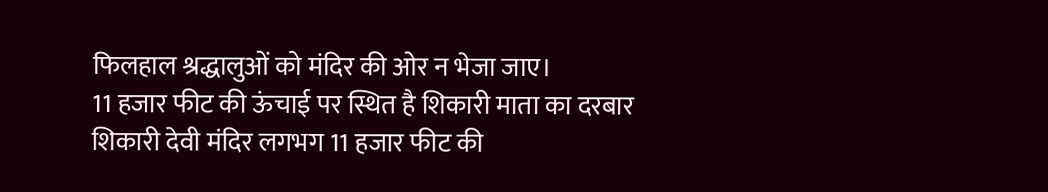फिलहाल श्रद्धालुओं को मंदिर की ओर न भेजा जाए।
11 हजार फीट की ऊंचाई पर स्थित है शिकारी माता का दरबार
शिकारी देवी मंदिर लगभग 11 हजार फीट की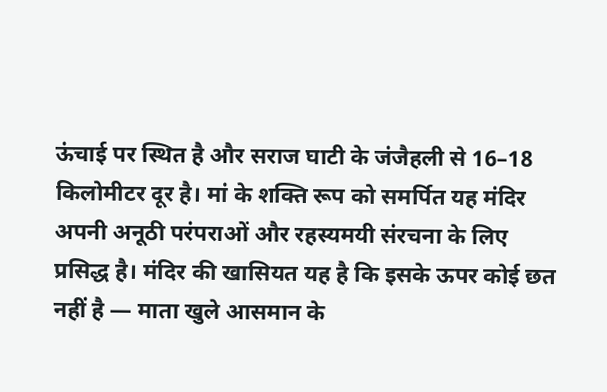ऊंचाई पर स्थित है और सराज घाटी के जंजैहली से 16–18 किलोमीटर दूर है। मां के शक्ति रूप को समर्पित यह मंदिर अपनी अनूठी परंपराओं और रहस्यमयी संरचना के लिए प्रसिद्ध है। मंदिर की खासियत यह है कि इसके ऊपर कोई छत नहीं है — माता खुले आसमान के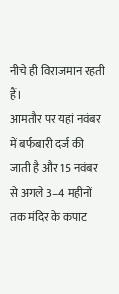नीचे ही विराजमान रहती हैं।
आमतौर पर यहां नवंबर में बर्फबारी दर्ज की जाती है और 15 नवंबर से अगले 3–4 महीनों तक मंदिर के कपाट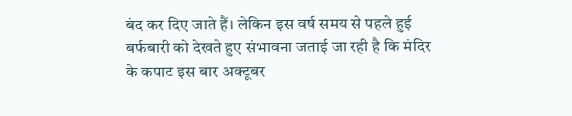बंद कर दिए जाते हैं। लेकिन इस वर्ष समय से पहले हुई बर्फबारी को देखते हुए संभावना जताई जा रही है कि मंदिर के कपाट इस बार अक्टूबर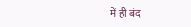में ही बंद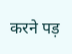करने पड़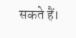सकते हैं।